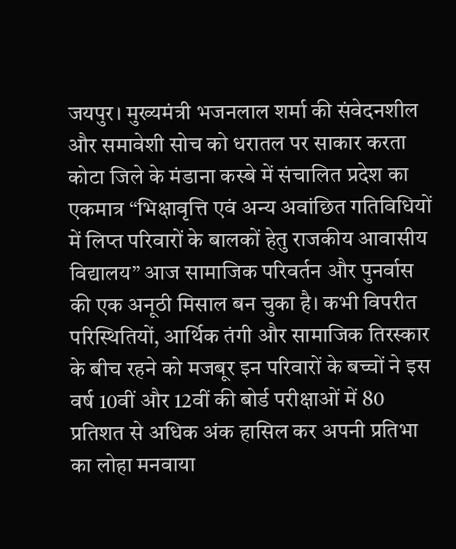जयपुर। मुख्यमंत्री भजनलाल शर्मा की संवेदनशील और समावेशी सोच को धरातल पर साकार करता कोटा जिले के मंडाना कस्बे में संचालित प्रदेश का एकमात्र “भिक्षावृत्ति एवं अन्य अवांछित गतिविधियों में लिप्त परिवारों के बालकों हेतु राजकीय आवासीय विद्यालय” आज सामाजिक परिवर्तन और पुनर्वास की एक अनूठी मिसाल बन चुका है। कभी विपरीत परिस्थितियों, आर्थिक तंगी और सामाजिक तिरस्कार के बीच रहने को मजबूर इन परिवारों के बच्चों ने इस वर्ष 10वीं और 12वीं की बोर्ड परीक्षाओं में 80 प्रतिशत से अधिक अंक हासिल कर अपनी प्रतिभा का लोहा मनवाया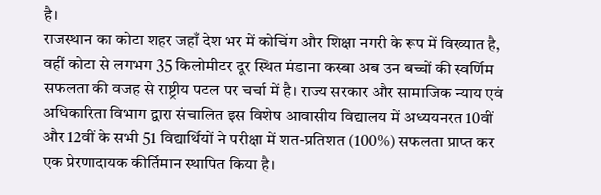है।
राजस्थान का कोटा शहर जहाँ देश भर में कोचिंग और शिक्षा नगरी के रूप में विख्यात है, वहीं कोटा से लगभग 35 किलोमीटर दूर स्थित मंडाना कस्बा अब उन बच्चों की स्वर्णिम सफलता की वजह से राष्ट्रीय पटल पर चर्चा में है। राज्य सरकार और सामाजिक न्याय एवं अधिकारिता विभाग द्वारा संचालित इस विशेष आवासीय विद्यालय में अध्ययनरत 10वीं और 12वीं के सभी 51 विद्यार्थियों ने परीक्षा में शत-प्रतिशत (100%) सफलता प्राप्त कर एक प्रेरणादायक कीर्तिमान स्थापित किया है।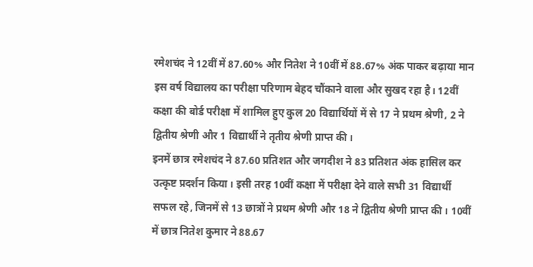रमेशचंद ने 12वीं में 87.60% और नितेश ने 10वीं में 88.67% अंक पाकर बढ़ाया मान इस वर्ष विद्यालय का परीक्षा परिणाम बेहद चौंकाने वाला और सुखद रहा है। 12वीं कक्षा की बोर्ड परीक्षा में शामिल हुए कुल 20 विद्यार्थियों में से 17 ने प्रथम श्रेणी, 2 ने द्वितीय श्रेणी और 1 विद्यार्थी ने तृतीय श्रेणी प्राप्त की।
इनमें छात्र रमेशचंद ने 87.60 प्रतिशत और जगदीश ने 83 प्रतिशत अंक हासिल कर उत्कृष्ट प्रदर्शन किया। इसी तरह 10वीं कक्षा में परीक्षा देने वाले सभी 31 विद्यार्थी सफल रहे, जिनमें से 13 छात्रों ने प्रथम श्रेणी और 18 ने द्वितीय श्रेणी प्राप्त की। 10वीं में छात्र नितेश कुमार ने 88.67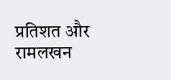प्रतिशत और रामलखन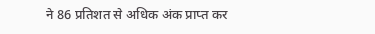ने 86 प्रतिशत से अधिक अंक प्राप्त कर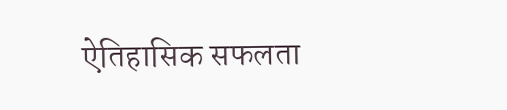ऐतिहासिक सफलता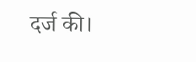दर्ज की।